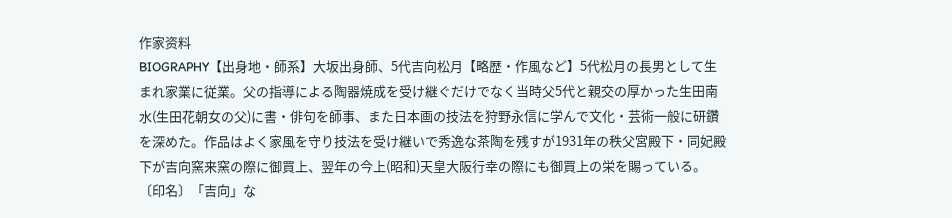作家资料
BIOGRAPHY【出身地・師系】大坂出身師、5代吉向松月【略歴・作風など】5代松月の長男として生まれ家業に従業。父の指導による陶器焼成を受け継ぐだけでなく当時父5代と親交の厚かった生田南水(生田花朝女の父)に書・俳句を師事、また日本画の技法を狩野永信に学んで文化・芸術一般に研鑽を深めた。作品はよく家風を守り技法を受け継いで秀逸な茶陶を残すが1931年の秩父宮殿下・同妃殿下が吉向窯来窯の際に御買上、翌年の今上(昭和)天皇大阪行幸の際にも御買上の栄を賜っている。〔印名〕「吉向」な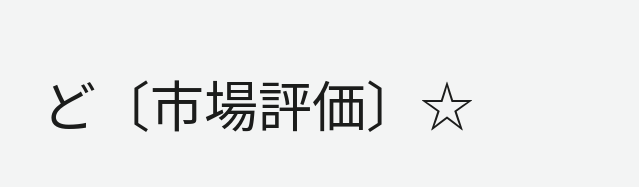ど〔市場評価〕☆